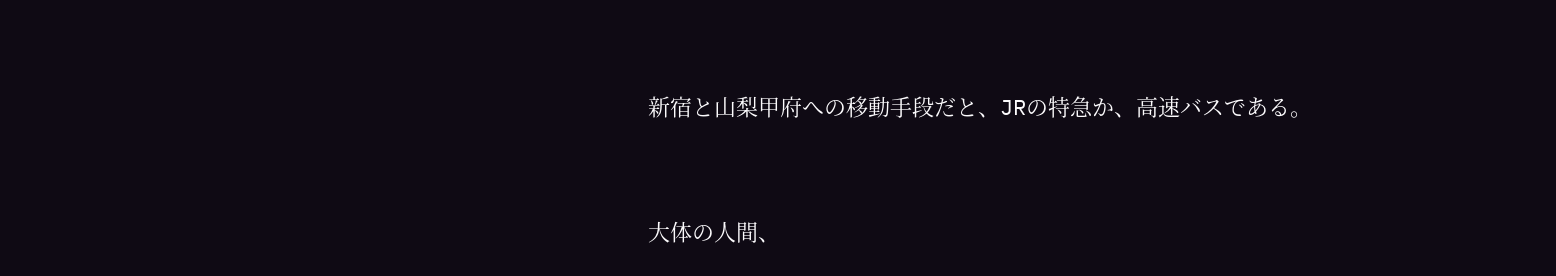新宿と山梨甲府への移動手段だと、JRの特急か、高速バスである。


大体の人間、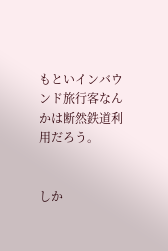もといインバウンド旅行客なんかは断然鉄道利用だろう。


しか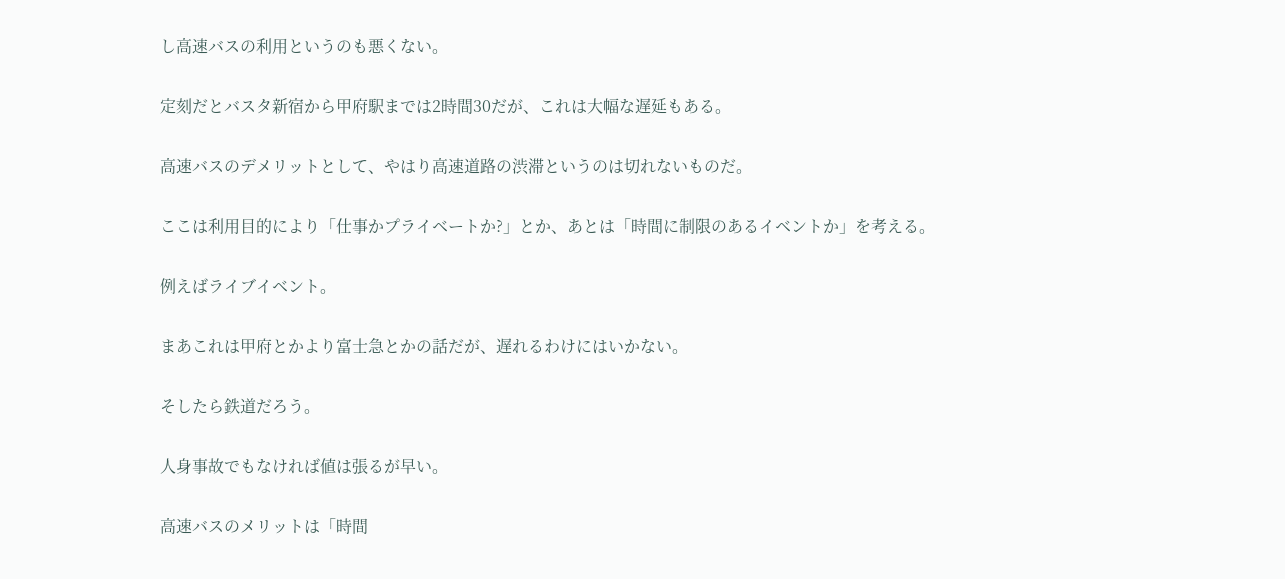し高速バスの利用というのも悪くない。


定刻だとバスタ新宿から甲府駅までは2時間30だが、これは大幅な遅延もある。


高速バスのデメリットとして、やはり高速道路の渋滞というのは切れないものだ。


ここは利用目的により「仕事かプライベートか?」とか、あとは「時間に制限のあるイベントか」を考える。


例えばライブイベント。


まあこれは甲府とかより富士急とかの話だが、遅れるわけにはいかない。


そしたら鉄道だろう。


人身事故でもなければ値は張るが早い。


高速バスのメリットは「時間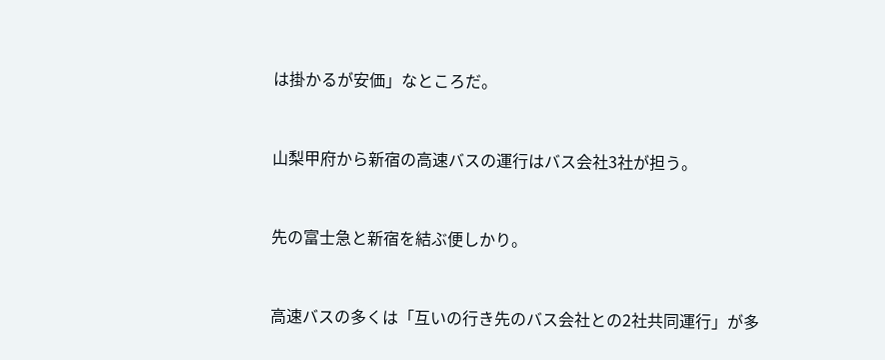は掛かるが安価」なところだ。


山梨甲府から新宿の高速バスの運行はバス会社3社が担う。


先の富士急と新宿を結ぶ便しかり。


高速バスの多くは「互いの行き先のバス会社との2社共同運行」が多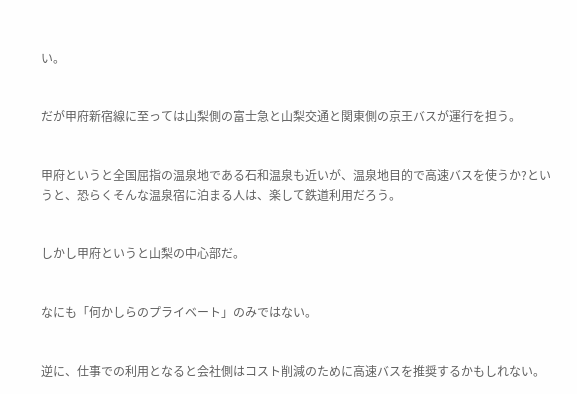い。


だが甲府新宿線に至っては山梨側の富士急と山梨交通と関東側の京王バスが運行を担う。


甲府というと全国屈指の温泉地である石和温泉も近いが、温泉地目的で高速バスを使うか?というと、恐らくそんな温泉宿に泊まる人は、楽して鉄道利用だろう。


しかし甲府というと山梨の中心部だ。


なにも「何かしらのプライベート」のみではない。


逆に、仕事での利用となると会社側はコスト削減のために高速バスを推奨するかもしれない。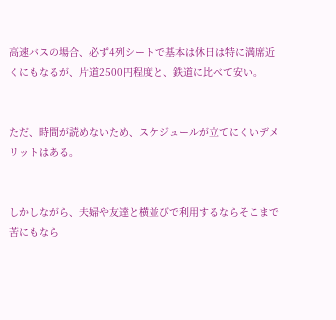高速バスの場合、必ず4列シートで基本は休日は特に満席近くにもなるが、片道2500円程度と、鉄道に比べて安い。


ただ、時間が読めないため、スケジュールが立てにくいデメリットはある。


しかしながら、夫婦や友達と横並びで利用するならそこまで苦にもなら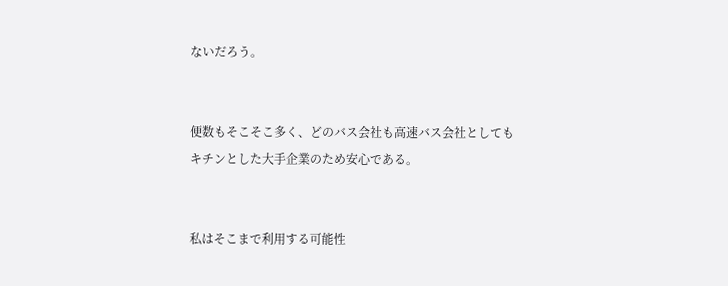ないだろう。


便数もそこそこ多く、どのバス会社も高速バス会社としてもキチンとした大手企業のため安心である。


私はそこまで利用する可能性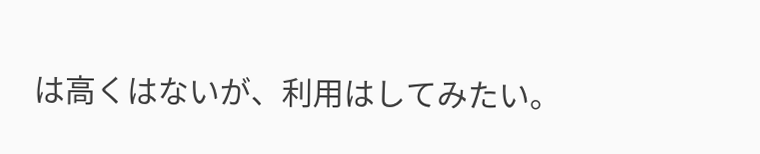は高くはないが、利用はしてみたい。